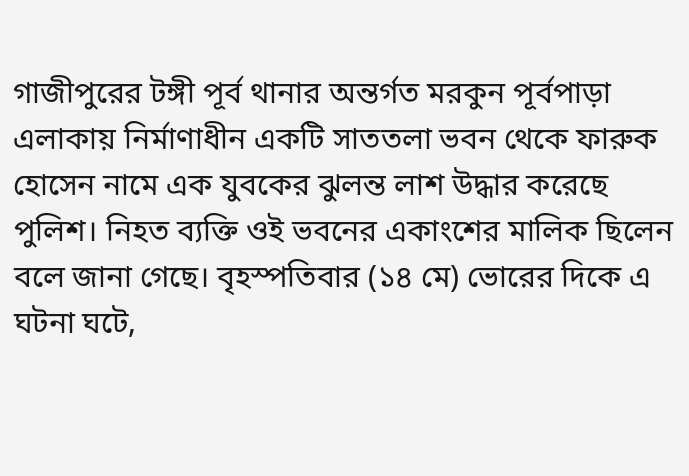গাজীপুরের টঙ্গী পূর্ব থানার অন্তর্গত মরকুন পূর্বপাড়া এলাকায় নির্মাণাধীন একটি সাততলা ভবন থেকে ফারুক হোসেন নামে এক যুবকের ঝুলন্ত লাশ উদ্ধার করেছে পুলিশ। নিহত ব্যক্তি ওই ভবনের একাংশের মালিক ছিলেন বলে জানা গেছে। বৃহস্পতিবার (১৪ মে) ভোরের দিকে এ ঘটনা ঘটে,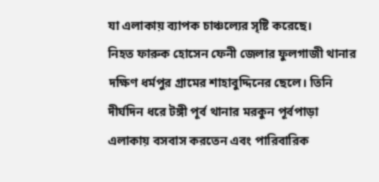যা এলাকায় ব্যাপক চাঞ্চল্যের সৃষ্টি করেছে।
নিহত ফারুক হোসেন ফেনী জেলার ফুলগাজী থানার দক্ষিণ ধর্মপুর গ্রামের শাহাবুদ্দিনের ছেলে। তিনি দীর্ঘদিন ধরে টঙ্গী পূর্ব থানার মরকুন পূর্বপাড়া এলাকায় বসবাস করতেন এবং পারিবারিক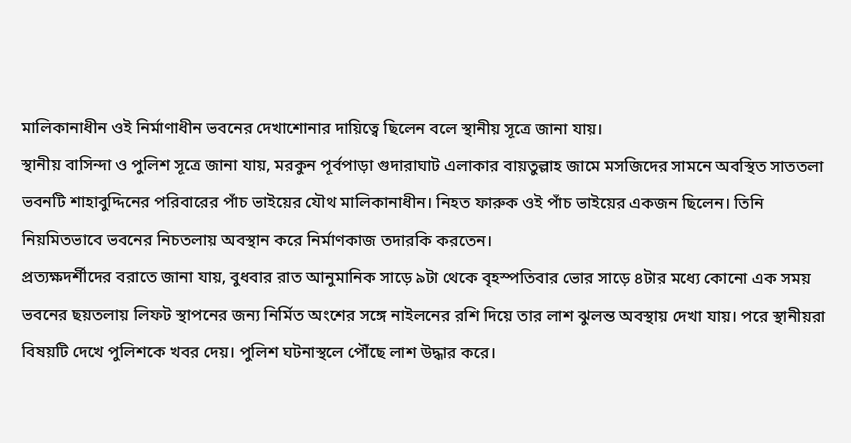মালিকানাধীন ওই নির্মাণাধীন ভবনের দেখাশোনার দায়িত্বে ছিলেন বলে স্থানীয় সূত্রে জানা যায়।
স্থানীয় বাসিন্দা ও পুলিশ সূত্রে জানা যায়, মরকুন পূর্বপাড়া গুদারাঘাট এলাকার বায়তুল্লাহ জামে মসজিদের সামনে অবস্থিত সাততলা ভবনটি শাহাবুদ্দিনের পরিবারের পাঁচ ভাইয়ের যৌথ মালিকানাধীন। নিহত ফারুক ওই পাঁচ ভাইয়ের একজন ছিলেন। তিনি নিয়মিতভাবে ভবনের নিচতলায় অবস্থান করে নির্মাণকাজ তদারকি করতেন।
প্রত্যক্ষদর্শীদের বরাতে জানা যায়, বুধবার রাত আনুমানিক সাড়ে ৯টা থেকে বৃহস্পতিবার ভোর সাড়ে ৪টার মধ্যে কোনো এক সময় ভবনের ছয়তলায় লিফট স্থাপনের জন্য নির্মিত অংশের সঙ্গে নাইলনের রশি দিয়ে তার লাশ ঝুলন্ত অবস্থায় দেখা যায়। পরে স্থানীয়রা বিষয়টি দেখে পুলিশকে খবর দেয়। পুলিশ ঘটনাস্থলে পৌঁছে লাশ উদ্ধার করে।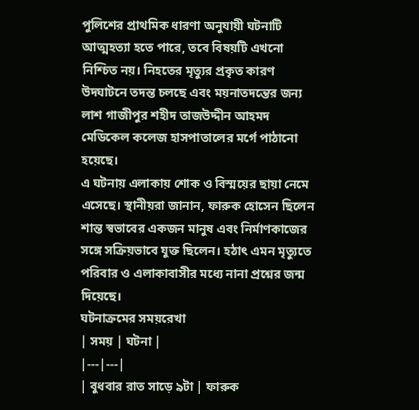পুলিশের প্রাথমিক ধারণা অনুযায়ী ঘটনাটি আত্মহত্যা হতে পারে, তবে বিষয়টি এখনো নিশ্চিত নয়। নিহতের মৃত্যুর প্রকৃত কারণ উদঘাটনে তদন্ত চলছে এবং ময়নাতদন্তের জন্য লাশ গাজীপুর শহীদ তাজউদ্দীন আহমদ মেডিকেল কলেজ হাসপাতালের মর্গে পাঠানো হয়েছে।
এ ঘটনায় এলাকায় শোক ও বিস্ময়ের ছায়া নেমে এসেছে। স্থানীয়রা জানান, ফারুক হোসেন ছিলেন শান্ত স্বভাবের একজন মানুষ এবং নির্মাণকাজের সঙ্গে সক্রিয়ভাবে যুক্ত ছিলেন। হঠাৎ এমন মৃত্যুতে পরিবার ও এলাকাবাসীর মধ্যে নানা প্রশ্নের জন্ম দিয়েছে।
ঘটনাক্রমের সময়রেখা
| সময় | ঘটনা |
|---|---|
| বুধবার রাত সাড়ে ৯টা | ফারুক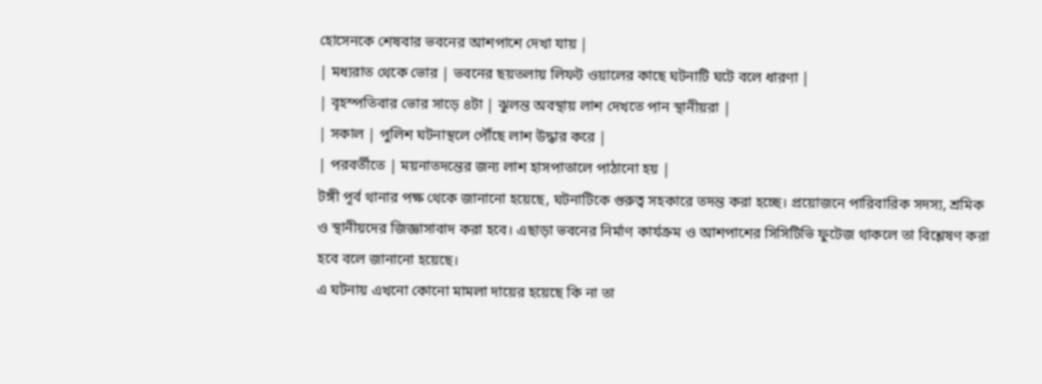হোসেনকে শেষবার ভবনের আশপাশে দেখা যায় |
| মধ্যরাত থেকে ভোর | ভবনের ছয়তলায় লিফট ওয়ালের কাছে ঘটনাটি ঘটে বলে ধারণা |
| বৃহস্পতিবার ভোর সাড়ে ৪টা | ঝুলন্ত অবস্থায় লাশ দেখতে পান স্থানীয়রা |
| সকাল | পুলিশ ঘটনাস্থলে পৌঁছে লাশ উদ্ধার করে |
| পরবর্তীতে | ময়নাতদন্তের জন্য লাশ হাসপাতালে পাঠানো হয় |
টঙ্গী পূর্ব থানার পক্ষ থেকে জানানো হয়েছে, ঘটনাটিকে গুরুত্ব সহকারে তদন্ত করা হচ্ছে। প্রয়োজনে পারিবারিক সদস্য, শ্রমিক ও স্থানীয়দের জিজ্ঞাসাবাদ করা হবে। এছাড়া ভবনের নির্মাণ কার্যক্রম ও আশপাশের সিসিটিভি ফুটেজ থাকলে তা বিশ্লেষণ করা হবে বলে জানানো হয়েছে।
এ ঘটনায় এখনো কোনো মামলা দায়ের হয়েছে কি না তা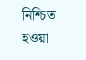নিশ্চিত হওয়া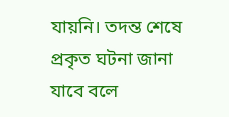যায়নি। তদন্ত শেষে প্রকৃত ঘটনা জানা যাবে বলে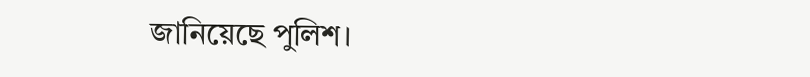জানিয়েছে পুলিশ।